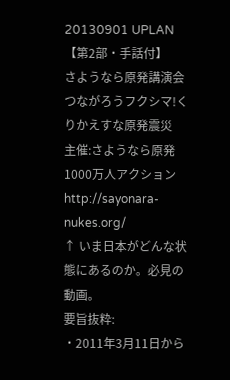20130901 UPLAN 【第2部・手話付】
さようなら原発講演会 つながろうフクシマ!くりかえすな原発震災
主催:さようなら原発1000万人アクション
http://sayonara-nukes.org/
↑ いま日本がどんな状態にあるのか。必見の動画。
要旨抜粋:
・2011年3月11日から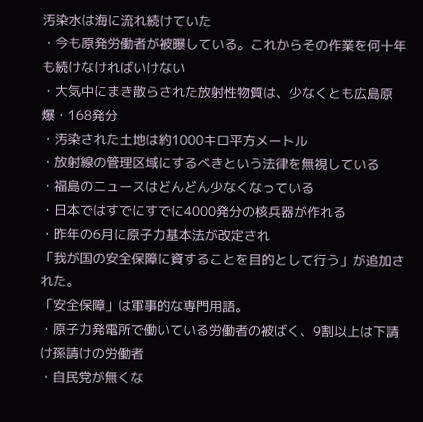汚染水は海に流れ続けていた
・今も原発労働者が被曝している。これからその作業を何十年も続けなければいけない
・大気中にまき散らされた放射性物質は、少なくとも広島原爆・168発分
・汚染された土地は約1000キロ平方メートル
・放射線の管理区域にするべきという法律を無視している
・福島のニュースはどんどん少なくなっている
・日本ではすでにすでに4000発分の核兵器が作れる
・昨年の6月に原子力基本法が改定され
「我が国の安全保障に資することを目的として行う」が追加された。
「安全保障」は軍事的な専門用語。
・原子力発電所で働いている労働者の被ばく、9割以上は下請け孫請けの労働者
・自民党が無くな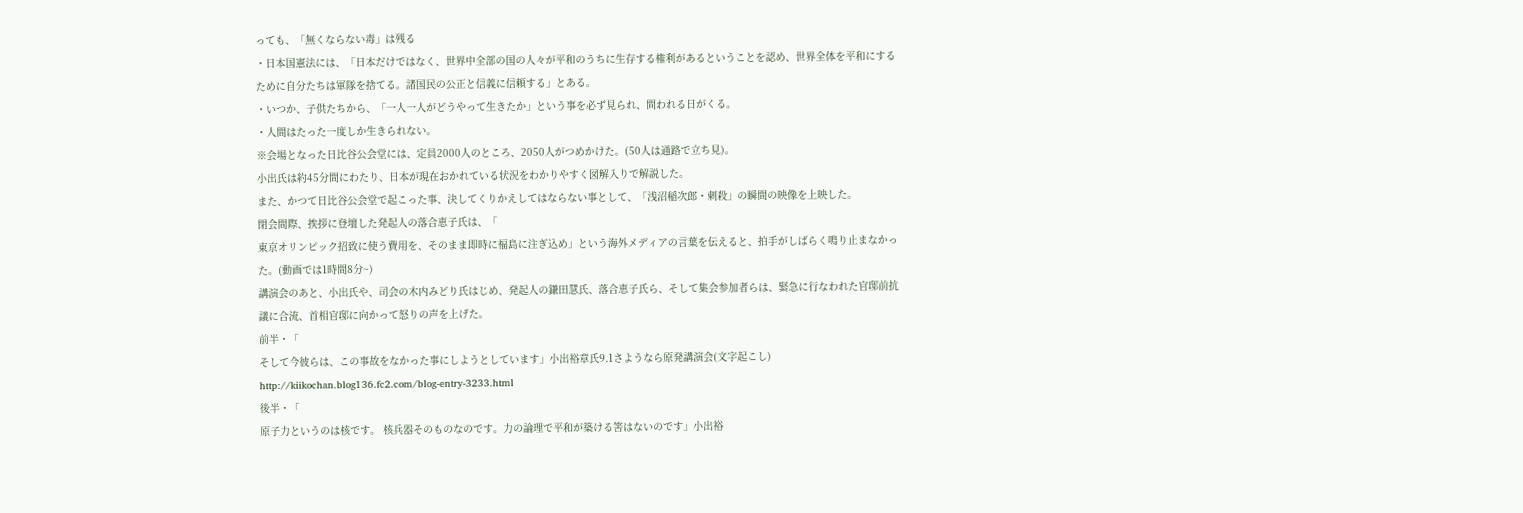っても、「無くならない毒」は残る
・日本国憲法には、「日本だけではなく、世界中全部の国の人々が平和のうちに生存する権利があるということを認め、世界全体を平和にするために自分たちは軍隊を捨てる。諸国民の公正と信義に信頼する」とある。
・いつか、子供たちから、「一人一人がどうやって生きたか」という事を必ず見られ、問われる日がくる。
・人間はたった一度しか生きられない。
※会場となった日比谷公会堂には、定員2000人のところ、2050人がつめかけた。(50人は通路で立ち見)。
小出氏は約45分間にわたり、日本が現在おかれている状況をわかりやすく図解入りで解説した。
また、かつて日比谷公会堂で起こった事、決してくりかえしてはならない事として、「浅沼稲次郎・刺殺」の瞬間の映像を上映した。
閉会間際、挨拶に登壇した発起人の落合恵子氏は、「
東京オリンピック招致に使う費用を、そのまま即時に福島に注ぎ込め」という海外メディアの言葉を伝えると、拍手がしばらく鳴り止まなかった。(動画では1時間8分~)
講演会のあと、小出氏や、司会の木内みどり氏はじめ、発起人の鎌田慧氏、落合恵子氏ら、そして集会参加者らは、緊急に行なわれた官邸前抗議に合流、首相官邸に向かって怒りの声を上げた。
前半・「
そして今彼らは、この事故をなかった事にしようとしています」小出裕章氏9.1さようなら原発講演会(文字起こし)
http://kiikochan.blog136.fc2.com/blog-entry-3233.html
後半・「
原子力というのは核です。 核兵器そのものなのです。力の論理で平和が築ける筈はないのです」小出裕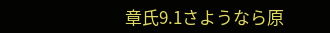章氏9.1さようなら原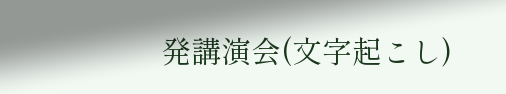発講演会(文字起こし)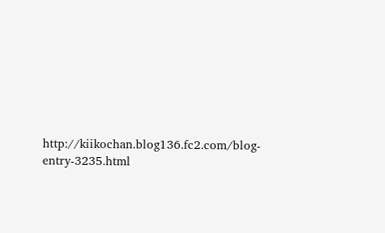http://kiikochan.blog136.fc2.com/blog-entry-3235.html